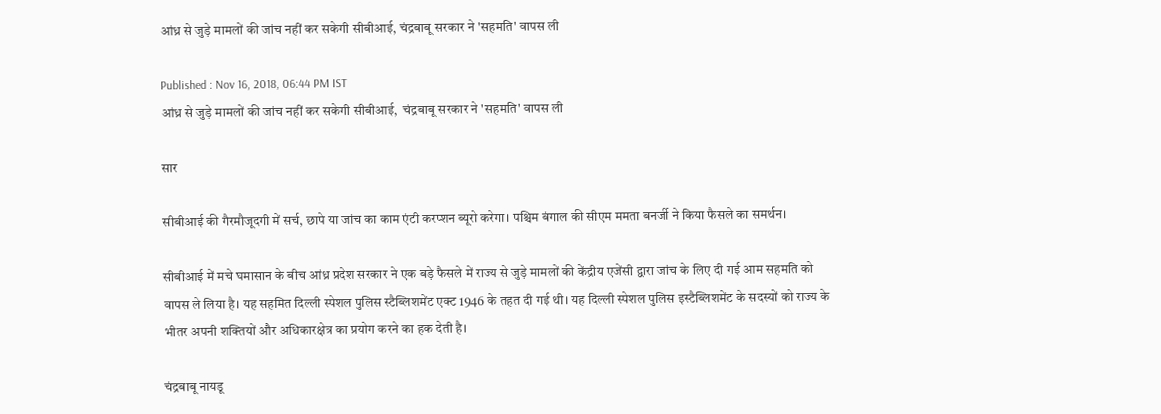आंध्र से जुड़े मामलों की जांच नहीं कर सकेगी सीबीआई, चंद्रबाबू सरकार ने 'सहमति' वापस ली

Published : Nov 16, 2018, 06:44 PM IST
आंध्र से जुड़े मामलों की जांच नहीं कर सकेगी सीबीआई,  चंद्रबाबू सरकार ने 'सहमति' वापस ली

सार

सीबीआई की गैरमौजूदगी में सर्च, छापे या जांच का काम एंटी करप्शन ब्यूरो करेगा। पश्चिम बंगाल की सीएम ममता बनर्जी ने किया फैसले का समर्थन।

सीबीआई में मचे घमासान के बीच आंध्र प्रदेश सरकार ने एक बड़े फैसले में राज्य से जुड़े मामलों की केंद्रीय एजेंसी द्वारा जांच के लिए दी गई आम सहमति को वापस ले लिया है। यह सहमित दिल्ली स्पेशल पुलिस स्टैब्लिशमेंट एक्ट 1946 के तहत दी गई थी। यह दिल्ली स्पेशल पुलिस इस्टैब्लिशमेंट के सदस्यों को राज्य के भीतर अपनी शक्तियों और अधिकारक्षेत्र का प्रयोग करने का हक देती है।

चंद्रबाबू नायडू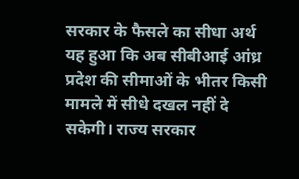सरकार के फैसले का सीधा अर्थ यह हुआ कि अब सीबीआई आंध्र प्रदेश की सीमाओं के भीतर किसी मामले में सीधे दखल नहीं दे सकेगी। राज्य सरकार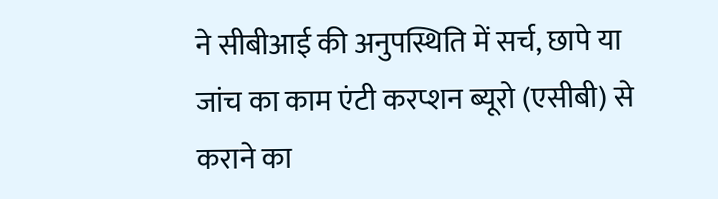ने सीबीआई की अनुपस्थिति में सर्च, छापे या जांच का काम एंटी करप्शन ब्यूरो (एसीबी) से कराने का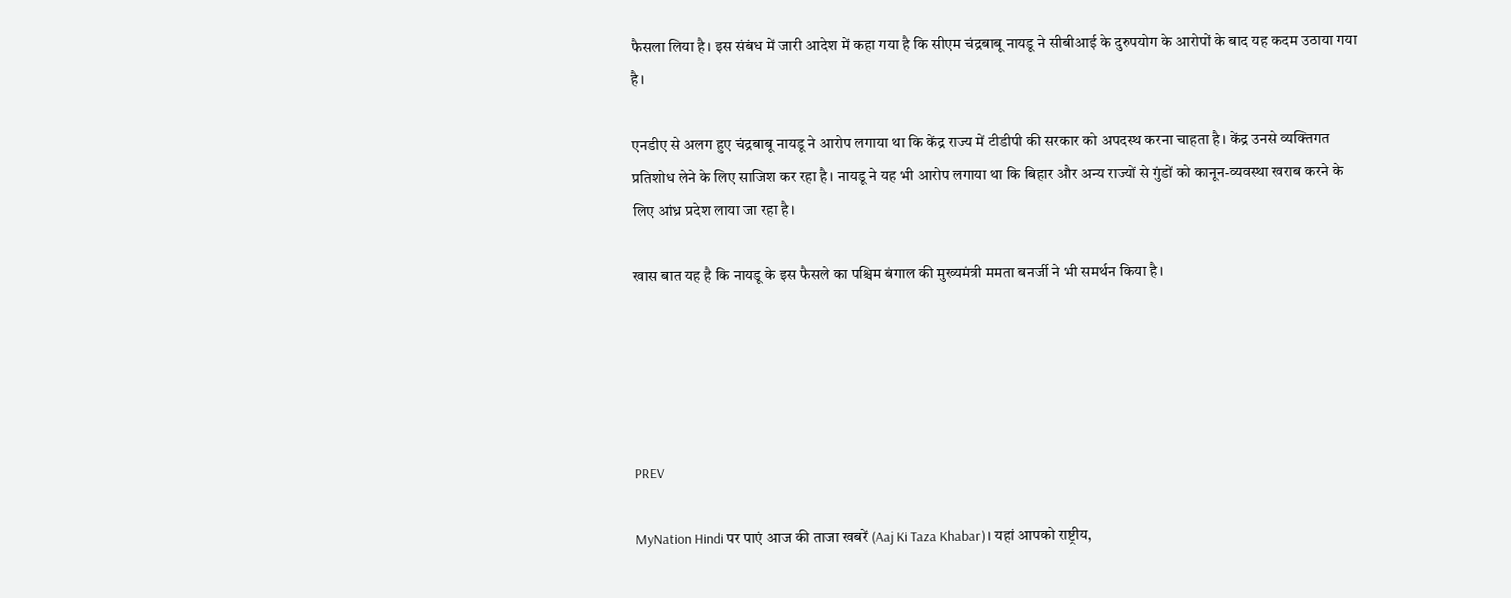फैसला लिया है। इस संबंध में जारी आदेश में कहा गया है कि सीएम चंद्रबाबू नायडू ने सीबीआई के दुरुपयोग के आरोपों के बाद यह कदम उठाया गया है।

एनडीए से अलग हुए चंद्रबाबू नायडू ने आरोप लगाया था कि केंद्र राज्य में टीडीपी की सरकार को अपदस्थ करना चाहता है। केंद्र उनसे व्यक्तिगत प्रतिशोध लेने के लिए साजिश कर रहा है। नायडू ने यह भी आरोप लगाया था कि बिहार और अन्य राज्यों से गुंडों को कानून-व्यवस्था खराब करने के लिए आंध्र प्रदेश लाया जा रहा है।

खास बात यह है कि नायडू के इस फैसले का पश्चिम बंगाल की मुख्यमंत्री ममता बनर्जी ने भी समर्थन किया है।





PREV

MyNation Hindi पर पाएं आज की ताजा खबरें (Aaj Ki Taza Khabar)। यहां आपको राष्ट्रीय,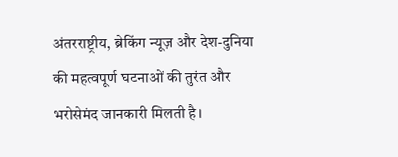अंतरराष्ट्रीय, ब्रेकिंग न्यूज़ और देश-दुनिया की महत्वपूर्ण घटनाओं की तुरंत और भरोसेमंद जानकारी मिलती है।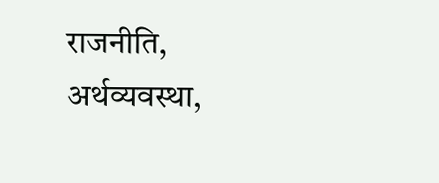राजनीति, अर्थव्यवस्था,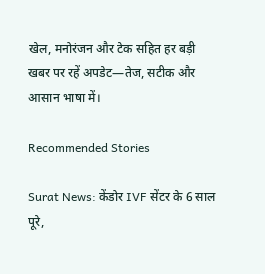खेल, मनोरंजन और टेक सहित हर बड़ी खबर पर रहें अपडेट—तेज, सटीक और आसान भाषा में।

Recommended Stories

Surat News: केंडोर IVF सेंटर के 6 साल पूरे,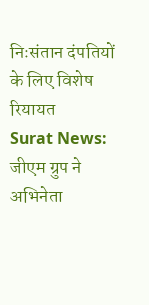निःसंतान दंपतियों के लिए विशेष रियायत
Surat News: जीएम ग्रुप ने अभिनेता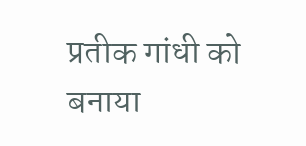प्रतीक गांधी को बनाया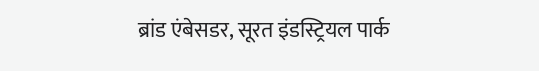ब्रांड एंबेसडर, सूरत इंडस्ट्रियल पार्क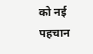को नई पहचान